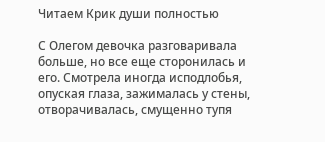Читаем Крик души полностью

С Олегом девочка разговаривала больше, но все еще сторонилась и его. Смотрела иногда исподлобья, опуская глаза, зажималась у стены, отворачивалась, смущенно тупя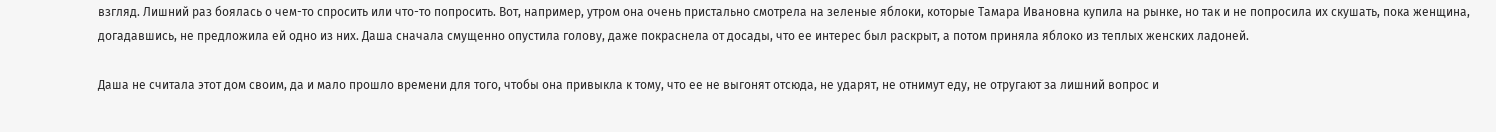взгляд. Лишний раз боялась о чем-то спросить или что-то попросить. Вот, например, утром она очень пристально смотрела на зеленые яблоки, которые Тамара Ивановна купила на рынке, но так и не попросила их скушать, пока женщина, догадавшись, не предложила ей одно из них. Даша сначала смущенно опустила голову, даже покраснела от досады, что ее интерес был раскрыт, а потом приняла яблоко из теплых женских ладоней.

Даша не считала этот дом своим, да и мало прошло времени для того, чтобы она привыкла к тому, что ее не выгонят отсюда, не ударят, не отнимут еду, не отругают за лишний вопрос и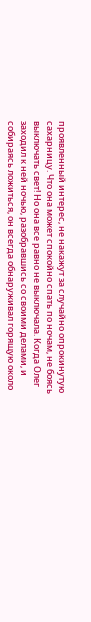проявленный интерес, не накажут за случайно опрокинутую сахарницу. Что она может спокойно спать по ночам, не боясь выключать свет! Но она все равно не выключала. Когда Олег заходил к ней ночью, разобравшись со своими делами, и собираясь ложиться, он всегда обнаруживал горящую около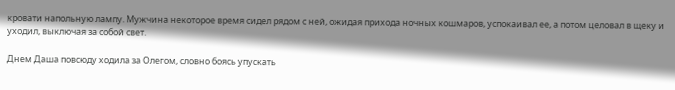кровати напольную лампу. Мужчина некоторое время сидел рядом с ней, ожидая прихода ночных кошмаров, успокаивал ее, а потом целовал в щеку и уходил, выключая за собой свет.

Днем Даша повсюду ходила за Олегом, словно боясь упускать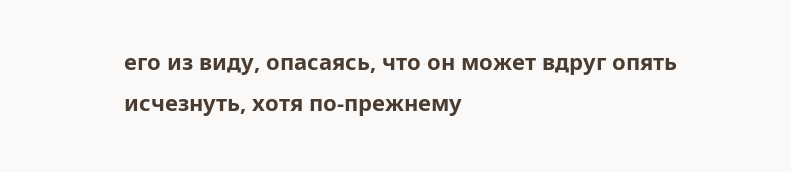его из виду, опасаясь, что он может вдруг опять исчезнуть, хотя по-прежнему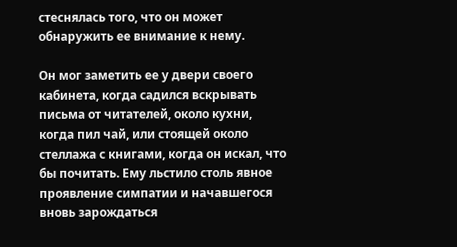стеснялась того, что он может обнаружить ее внимание к нему.

Он мог заметить ее у двери своего кабинета, когда садился вскрывать письма от читателей, около кухни, когда пил чай, или стоящей около стеллажа с книгами, когда он искал, что бы почитать. Ему льстило столь явное проявление симпатии и начавшегося вновь зарождаться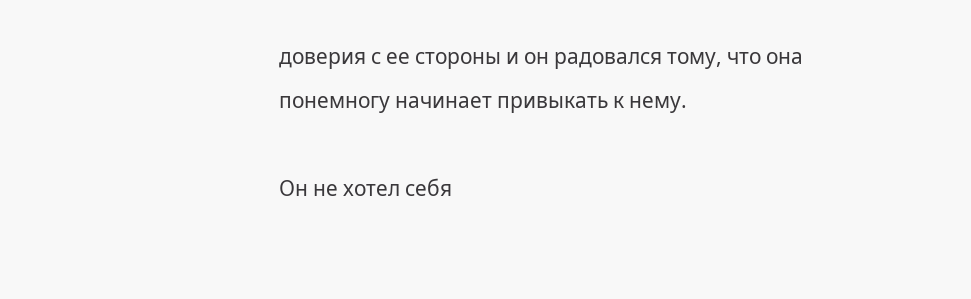доверия с ее стороны и он радовался тому, что она понемногу начинает привыкать к нему.

Он не хотел себя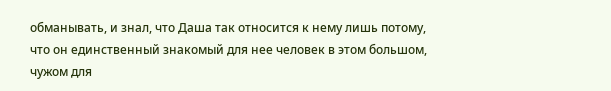обманывать, и знал, что Даша так относится к нему лишь потому, что он единственный знакомый для нее человек в этом большом, чужом для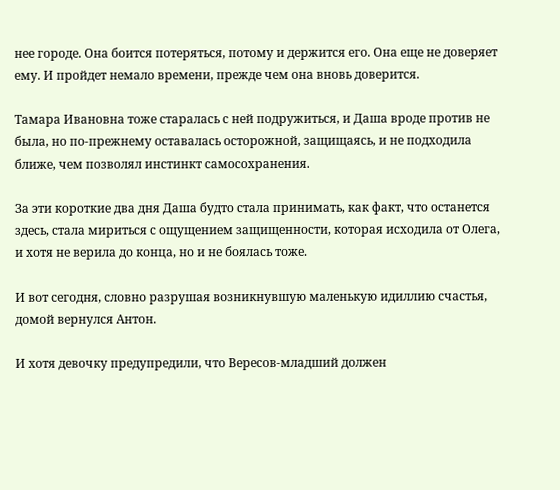нее городе. Она боится потеряться, потому и держится его. Она еще не доверяет ему. И пройдет немало времени, прежде чем она вновь доверится.

Тамара Ивановна тоже старалась с ней подружиться, и Даша вроде против не была, но по-прежнему оставалась осторожной, защищаясь, и не подходила ближе, чем позволял инстинкт самосохранения.

За эти короткие два дня Даша будто стала принимать, как факт, что останется здесь, стала мириться с ощущением защищенности, которая исходила от Олега, и хотя не верила до конца, но и не боялась тоже.

И вот сегодня, словно разрушая возникнувшую маленькую идиллию счастья, домой вернулся Антон.

И хотя девочку предупредили, что Вересов-младший должен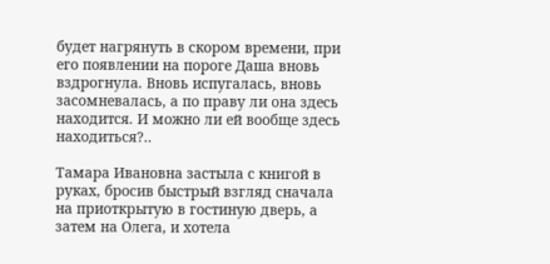будет нагрянуть в скором времени, при его появлении на пороге Даша вновь вздрогнула. Вновь испугалась, вновь засомневалась, а по праву ли она здесь находится. И можно ли ей вообще здесь находиться?..

Тамара Ивановна застыла с книгой в руках, бросив быстрый взгляд сначала на приоткрытую в гостиную дверь, а затем на Олега, и хотела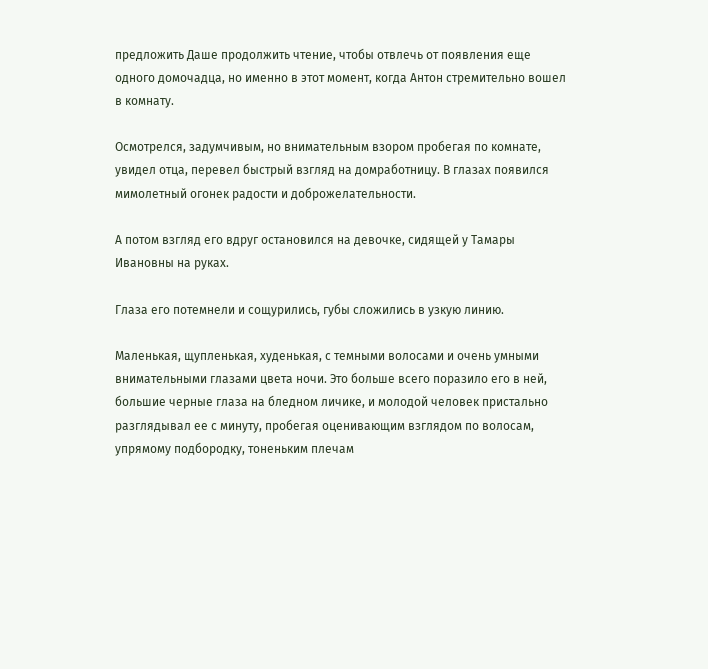предложить Даше продолжить чтение, чтобы отвлечь от появления еще одного домочадца, но именно в этот момент, когда Антон стремительно вошел в комнату.

Осмотрелся, задумчивым, но внимательным взором пробегая по комнате, увидел отца, перевел быстрый взгляд на домработницу. В глазах появился мимолетный огонек радости и доброжелательности.

А потом взгляд его вдруг остановился на девочке, сидящей у Тамары Ивановны на руках.

Глаза его потемнели и сощурились, губы сложились в узкую линию.

Маленькая, щупленькая, худенькая, с темными волосами и очень умными внимательными глазами цвета ночи. Это больше всего поразило его в ней, большие черные глаза на бледном личике, и молодой человек пристально разглядывал ее с минуту, пробегая оценивающим взглядом по волосам, упрямому подбородку, тоненьким плечам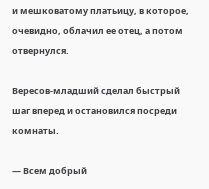и мешковатому платьицу, в которое, очевидно, облачил ее отец, а потом отвернулся.

Вересов-младший сделал быстрый шаг вперед и остановился посреди комнаты.

— Всем добрый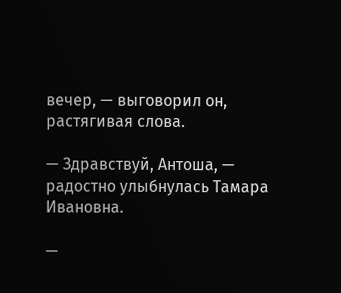вечер, — выговорил он, растягивая слова.

— Здравствуй, Антоша, — радостно улыбнулась Тамара Ивановна.

—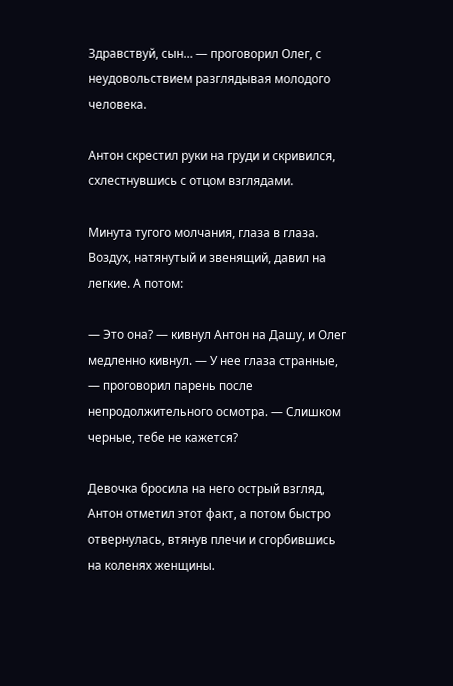Здравствуй, сын… — проговорил Олег, с неудовольствием разглядывая молодого человека.

Антон скрестил руки на груди и скривился, схлестнувшись с отцом взглядами.

Минута тугого молчания, глаза в глаза. Воздух, натянутый и звенящий, давил на легкие. А потом:

— Это она? — кивнул Антон на Дашу, и Олег медленно кивнул. — У нее глаза странные, — проговорил парень после непродолжительного осмотра. — Слишком черные, тебе не кажется?

Девочка бросила на него острый взгляд, Антон отметил этот факт, а потом быстро отвернулась, втянув плечи и сгорбившись на коленях женщины.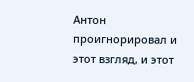Антон проигнорировал и этот взгляд, и этот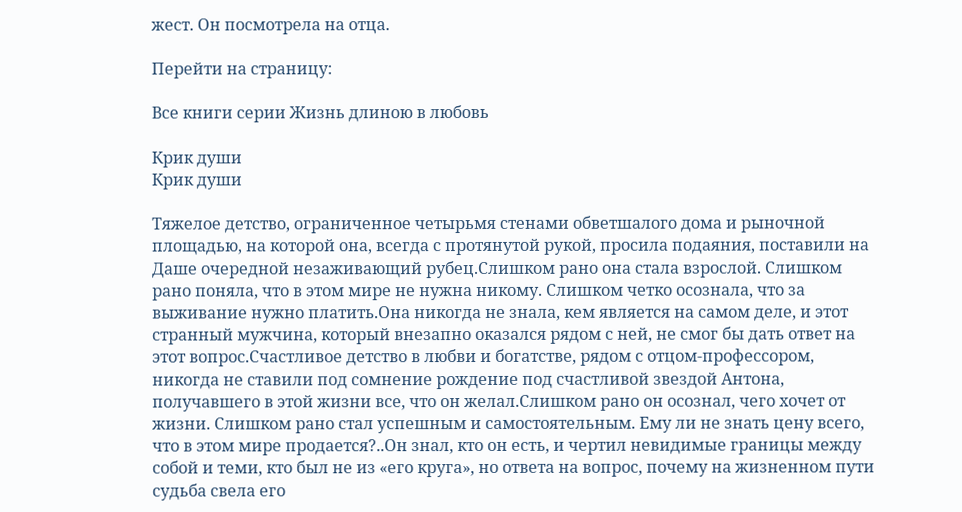жест. Он посмотрела на отца.

Перейти на страницу:

Все книги серии Жизнь длиною в любовь

Крик души
Крик души

Тяжелое детство, ограниченное четырьмя стенами обветшалого дома и рыночной площадью, на которой она, всегда с протянутой рукой, просила подаяния, поставили на Даше очередной незаживающий рубец.Слишком рано она стала взрослой. Слишком рано поняла, что в этом мире не нужна никому. Слишком четко осознала, что за выживание нужно платить.Она никогда не знала, кем является на самом деле, и этот странный мужчина, который внезапно оказался рядом с ней, не смог бы дать ответ на этот вопрос.Счастливое детство в любви и богатстве, рядом с отцом-профессором, никогда не ставили под сомнение рождение под счастливой звездой Антона, получавшего в этой жизни все, что он желал.Слишком рано он осознал, чего хочет от жизни. Слишком рано стал успешным и самостоятельным. Ему ли не знать цену всего, что в этом мире продается?..Он знал, кто он есть, и чертил невидимые границы между собой и теми, кто был не из «его круга», но ответа на вопрос, почему на жизненном пути судьба свела его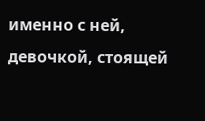именно с ней, девочкой, стоящей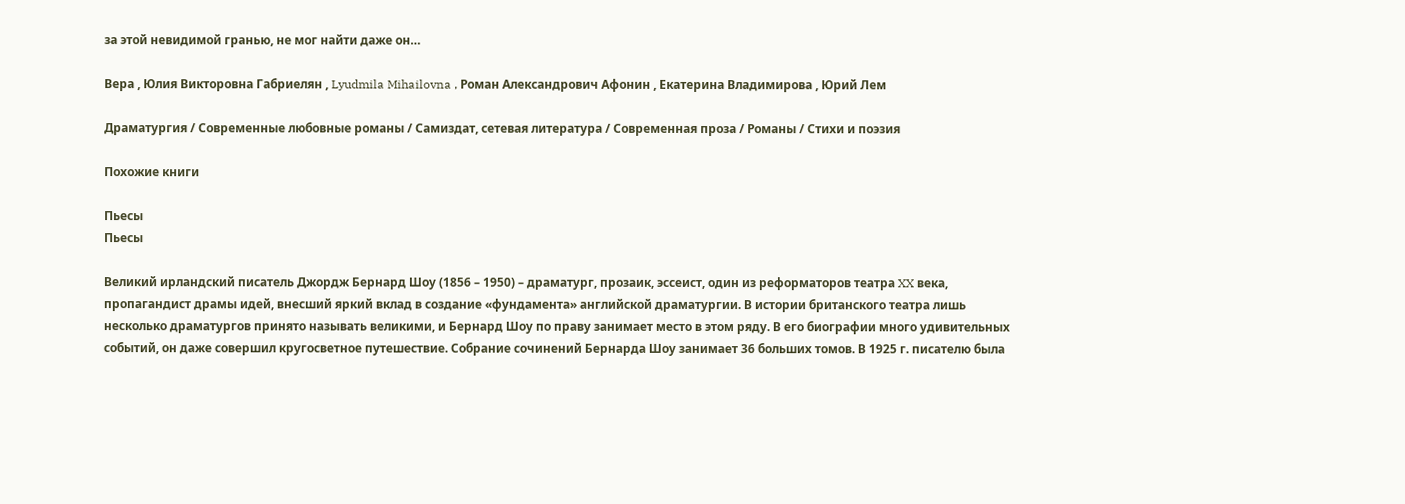за этой невидимой гранью, не мог найти даже он…

Вера , Юлия Викторовна Габриелян , Lyudmila Mihailovna , Роман Александрович Афонин , Екатерина Владимирова , Юрий Лем

Драматургия / Современные любовные романы / Самиздат, сетевая литература / Современная проза / Романы / Стихи и поэзия

Похожие книги

Пьесы
Пьесы

Великий ирландский писатель Джордж Бернард Шоу (1856 – 1950) – драматург, прозаик, эссеист, один из реформаторов театра XX века, пропагандист драмы идей, внесший яркий вклад в создание «фундамента» английской драматургии. В истории британского театра лишь несколько драматургов принято называть великими, и Бернард Шоу по праву занимает место в этом ряду. В его биографии много удивительных событий, он даже совершил кругосветное путешествие. Собрание сочинений Бернарда Шоу занимает 36 больших томов. В 1925 г. писателю была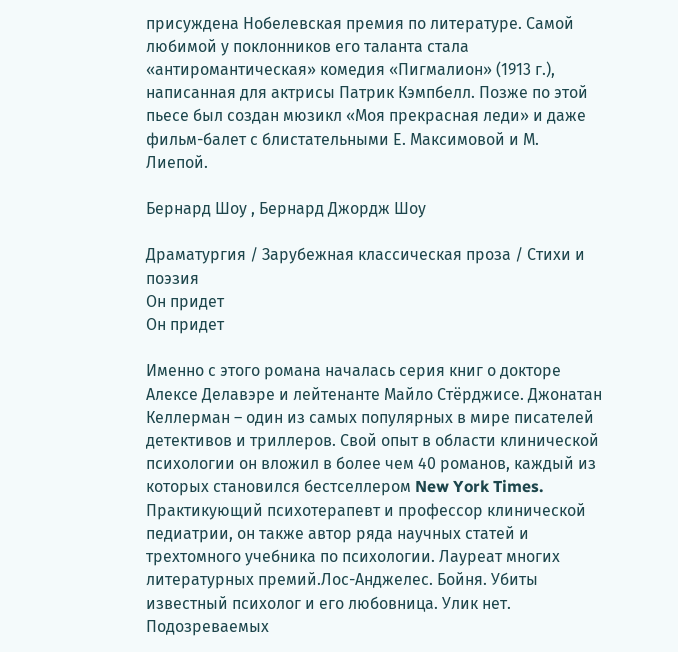присуждена Нобелевская премия по литературе. Самой любимой у поклонников его таланта стала «антиромантическая» комедия «Пигмалион» (1913 г.), написанная для актрисы Патрик Кэмпбелл. Позже по этой пьесе был создан мюзикл «Моя прекрасная леди» и даже фильм-балет с блистательными Е. Максимовой и М. Лиепой.

Бернард Шоу , Бернард Джордж Шоу

Драматургия / Зарубежная классическая проза / Стихи и поэзия
Он придет
Он придет

Именно с этого романа началась серия книг о докторе Алексе Делавэре и лейтенанте Майло Стёрджисе. Джонатан Келлерман – один из самых популярных в мире писателей детективов и триллеров. Свой опыт в области клинической психологии он вложил в более чем 40 романов, каждый из которых становился бестселлером New York Times. Практикующий психотерапевт и профессор клинической педиатрии, он также автор ряда научных статей и трехтомного учебника по психологии. Лауреат многих литературных премий.Лос-Анджелес. Бойня. Убиты известный психолог и его любовница. Улик нет. Подозреваемых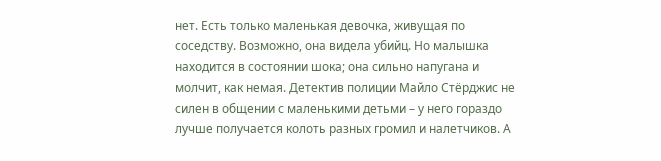нет. Есть только маленькая девочка, живущая по соседству. Возможно, она видела убийц. Но малышка находится в состоянии шока; она сильно напугана и молчит, как немая. Детектив полиции Майло Стёрджис не силен в общении с маленькими детьми – у него гораздо лучше получается колоть разных громил и налетчиков. А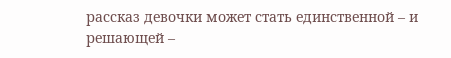рассказ девочки может стать единственной – и решающей –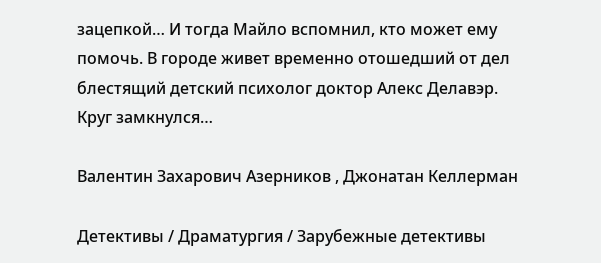зацепкой… И тогда Майло вспомнил, кто может ему помочь. В городе живет временно отошедший от дел блестящий детский психолог доктор Алекс Делавэр. Круг замкнулся…

Валентин Захарович Азерников , Джонатан Келлерман

Детективы / Драматургия / Зарубежные детективы